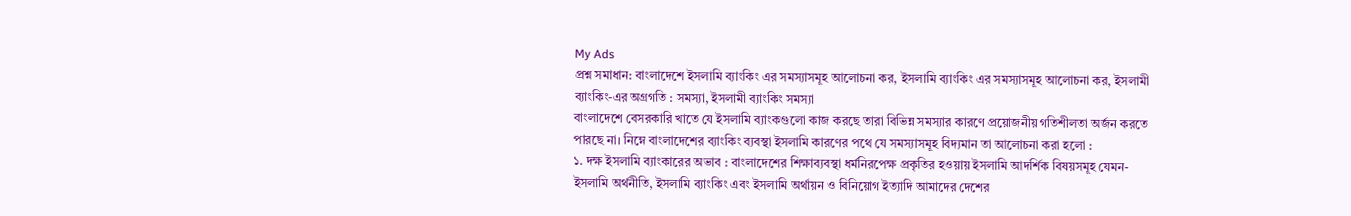My Ads
প্রশ্ন সমাধান: বাংলাদেশে ইসলামি ব্যাংকিং এর সমস্যাসমূহ আলোচনা কর, ইসলামি ব্যাংকিং এর সমস্যাসমূহ আলোচনা কর, ইসলামী ব্যাংকিং-এর অগ্রগতি : সমস্যা, ইসলামী ব্যাংকিং সমস্যা
বাংলাদেশে বেসরকারি খাতে যে ইসলামি ব্যাংকগুলো কাজ করছে তারা বিভিন্ন সমস্যার কারণে প্রয়োজনীয় গতিশীলতা অর্জন করতে পারছে না। নিম্নে বাংলাদেশের ব্যাংকিং ব্যবস্থা ইসলামি কারণের পথে যে সমস্যাসমূহ বিদ্যমান তা আলোচনা করা হলো :
১. দক্ষ ইসলামি ব্যাংকারের অভাব : বাংলাদেশের শিক্ষাব্যবস্থা ধর্মনিরপেক্ষ প্রকৃতির হওয়ায় ইসলামি আদর্শিক বিষয়সমূহ যেমন- ইসলামি অর্থনীতি, ইসলামি ব্যাংকিং এবং ইসলামি অর্থায়ন ও বিনিয়োগ ইত্যাদি আমাদের দেশের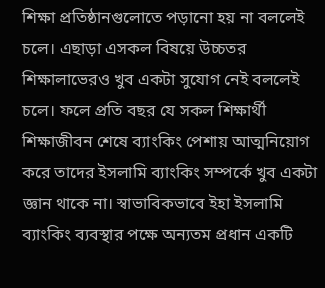শিক্ষা প্রতিষ্ঠানগুলোতে পড়ানো হয় না বললেই চলে। এছাড়া এসকল বিষয়ে উচ্চতর শিক্ষালাভেরও খুব একটা সুযোগ নেই বললেই চলে। ফলে প্রতি বছর যে সকল শিক্ষার্থী শিক্ষাজীবন শেষে ব্যাংকিং পেশায় আত্মনিয়োগ করে তাদের ইসলামি ব্যাংকিং সম্পর্কে খুব একটা জ্ঞান থাকে না। স্বাভাবিকভাবে ইহা ইসলামি ব্যাংকিং ব্যবস্থার পক্ষে অন্যতম প্রধান একটি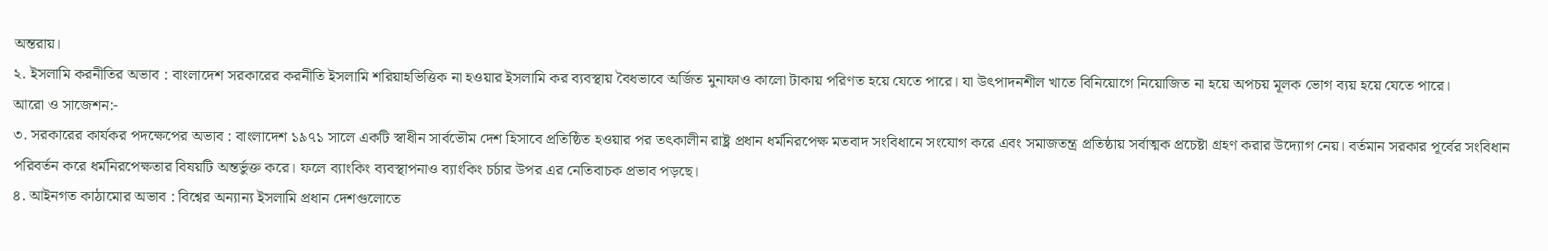অন্তরায়।
২. ইসলামি করনীতির অভাব : বাংলাদেশ সরকারের করনীতি ইসলামি শরিয়াহভিত্তিক না হওয়ার ইসলামি কর ব্যবস্থায় বৈধভাবে অর্জিত মুনাফাও কালো টাকায় পরিণত হয়ে যেতে পারে। যা উৎপাদনশীল খাতে বিনিয়োগে নিয়োজিত না হয়ে অপচয় মূলক ভোগ ব্যয় হয়ে যেতে পারে।
আরো ও সাজেশন:-
৩. সরকারের কার্যকর পদক্ষেপের অভাব : বাংলাদেশ ১৯৭১ সালে একটি স্বাধীন সার্বভৌম দেশ হিসাবে প্রতিষ্ঠিত হওয়ার পর তৎকালীন রাষ্ট্র প্রধান ধর্মনিরপেক্ষ মতবাদ সংবিধানে সংযোগ করে এবং সমাজতন্ত্র প্রতিষ্ঠায় সর্বাত্মক প্রচেষ্টা গ্রহণ করার উদ্যোগ নেয়। বর্তমান সরকার পূর্বের সংবিধান পরিবর্তন করে ধর্মনিরপেক্ষতার বিষয়টি অন্তর্ভুক্ত করে। ফলে ব্যাংকিং ব্যবস্থাপনাও ব্যাংকিং চর্চার উপর এর নেতিবাচক প্রভাব পড়ছে।
৪. আইনগত কাঠামোর অভাব : বিশ্বের অন্যান্য ইসলামি প্রধান দেশগুলোতে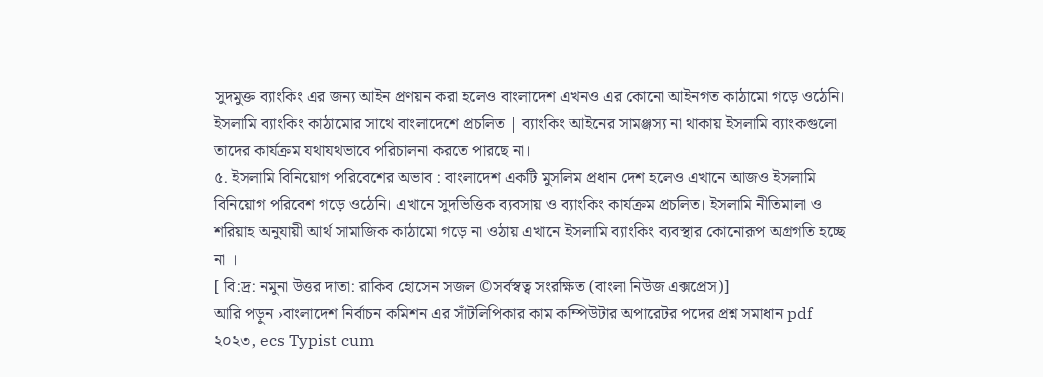সুদমুক্ত ব্যাংকিং এর জন্য আইন প্রণয়ন করা হলেও বাংলাদেশ এখনও এর কোনো আইনগত কাঠামো গড়ে ওঠেনি। ইসলামি ব্যাংকিং কাঠামোর সাথে বাংলাদেশে প্রচলিত | ব্যাংকিং আইনের সামঞ্জস্য না থাকায় ইসলামি ব্যাংকগুলো তাদের কার্যক্রম যথাযথভাবে পরিচালনা করতে পারছে না।
৫. ইসলামি বিনিয়োগ পরিবেশের অভাব : বাংলাদেশ একটি মুসলিম প্রধান দেশ হলেও এখানে আজও ইসলামি বিনিয়োগ পরিবেশ গড়ে ওঠেনি। এখানে সুদভিত্তিক ব্যবসায় ও ব্যাংকিং কার্যক্রম প্রচলিত। ইসলামি নীতিমালা ও শরিয়াহ অনুযায়ী আর্থ সামাজিক কাঠামো গড়ে না ওঠায় এখানে ইসলামি ব্যাংকিং ব্যবস্থার কোনোরূপ অগ্রগতি হচ্ছে না ।
[ বি:দ্র: নমুনা উত্তর দাতা: রাকিব হোসেন সজল ©সর্বস্বত্ব সংরক্ষিত (বাংলা নিউজ এক্সপ্রেস)]
আরি পড়ুন ›বাংলাদেশ নির্বাচন কমিশন এর সাঁটলিপিকার কাম কম্পিউটার অপারেটর পদের প্রশ্ন সমাধান pdf ২০২৩, ecs Typist cum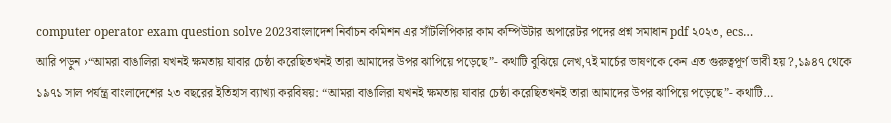computer operator exam question solve 2023বাংলাদেশ নির্বাচন কমিশন এর সাঁটলিপিকার কাম কম্পিউটার অপারেটর পদের প্রশ্ন সমাধান pdf ২০২৩, ecs…
আরি পড়ুন ›“আমরা বাঙালিরা যখনই ক্ষমতায় যাবার চেষ্ঠা করেছিতখনই তারা আমাদের উপর ঝাপিয়ে পড়েছে”- কথাটি বুঝিয়ে লেখ,৭ই মার্চের ভাষণকে কেন এত গুরুত্বপূর্ণ ভাবী হয় ?,১৯৪৭ থেকে ১৯৭১ সাল পর্যন্ত্র বাংলাদেশের ২৩ বছরের ইতিহাস ব্যাখ্যা করবিষয়: “আমরা বাঙালিরা যখনই ক্ষমতায় যাবার চেষ্ঠা করেছিতখনই তারা আমাদের উপর ঝাপিয়ে পড়েছে”- কথাটি…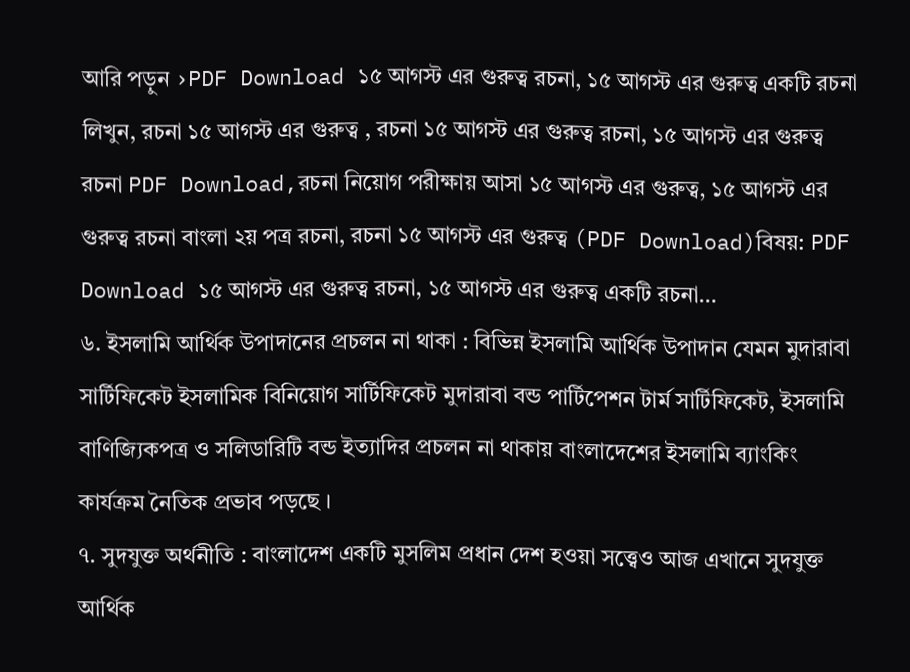আরি পড়ুন ›PDF Download ১৫ আগস্ট এর গুরুত্ব রচনা, ১৫ আগস্ট এর গুরুত্ব একটি রচনা লিখুন, রচনা ১৫ আগস্ট এর গুরুত্ব , রচনা ১৫ আগস্ট এর গুরুত্ব রচনা, ১৫ আগস্ট এর গুরুত্ব রচনা PDF Download,রচনা নিয়োগ পরীক্ষায় আসা ১৫ আগস্ট এর গুরুত্ব, ১৫ আগস্ট এর গুরুত্ব রচনা বাংলা ২য় পত্র রচনা, রচনা ১৫ আগস্ট এর গুরুত্ব (PDF Download)বিষয়: PDF Download ১৫ আগস্ট এর গুরুত্ব রচনা, ১৫ আগস্ট এর গুরুত্ব একটি রচনা…
৬. ইসলামি আর্থিক উপাদানের প্রচলন না থাকা : বিভিন্ন ইসলামি আর্থিক উপাদান যেমন মুদারাবা সার্টিফিকেট ইসলামিক বিনিয়োগ সার্টিফিকেট মুদারাবা বন্ড পার্টিপেশন টার্ম সার্টিফিকেট, ইসলামি বাণিজ্যিকপত্র ও সলিডারিটি বন্ড ইত্যাদির প্রচলন না থাকায় বাংলাদেশের ইসলামি ব্যাংকিং কার্যক্রম নৈতিক প্রভাব পড়ছে ।
৭. সুদযুক্ত অর্থনীতি : বাংলাদেশ একটি মুসলিম প্রধান দেশ হওয়া সত্ত্বেও আজ এখানে সুদযুক্ত আর্থিক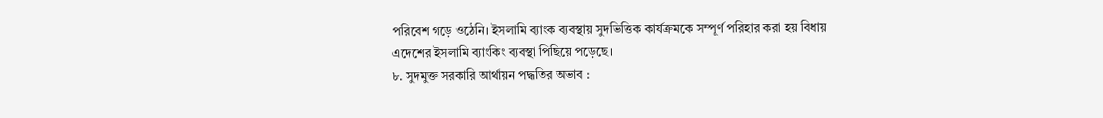পরিবেশ গড়ে ওঠেনি। ইসলামি ব্যাংক ব্যবস্থায় সুদভিত্তিক কার্যক্রমকে সম্পূর্ণ পরিহার করা হয় বিধায় এদেশের ইসলামি ব্যাংকিং ব্যবস্থা পিছিয়ে পড়েছে।
৮. সুদমুক্ত সরকারি আর্থায়ন পদ্ধতির অভাব :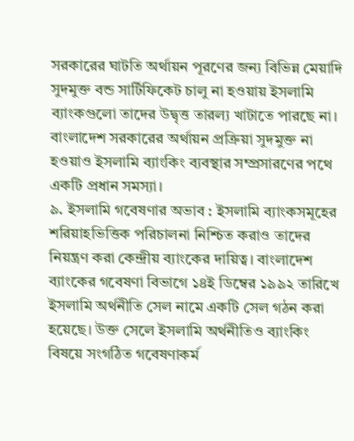সরকারের ঘাটতি অর্থায়ন পূরণের জন্য বিভিন্ন মেয়াদি সুদমুক্ত বন্ড সার্টিফিকেট চালু না হওয়ায় ইসলামি ব্যাংকগুলো তাদের উদ্বৃত্ত তারল্য খাটাতে পারছে না। বাংলাদেশ সরকারের অর্থায়ন প্রক্রিয়া সুদমুক্ত না হওয়াও ইসলামি ব্যাংকিং ব্যবস্থার সম্প্রসারণের পথে একটি প্রধান সমস্যা।
৯. ইসলামি গবেষণার অভাব : ইসলামি ব্যাংকসমূহের শরিয়াহভিত্তিক পরিচালনা নিশ্চিত করাও তাদের নিয়ন্ত্রণ করা কেন্দ্রীয় ব্যাংকের দায়িত্ব। বাংলাদেশ ব্যাংকের গবেষণা বিভাগে ১৪ই ডিম্বের ১৯৯২ তারিখে ইসলামি অর্থনীতি সেল নামে একটি সেল গঠন করা হয়েছে। উক্ত সেলে ইসলামি অর্থনীতিও ব্যাংকিং বিষয়ে সংগঠিত গবেষণাকর্ম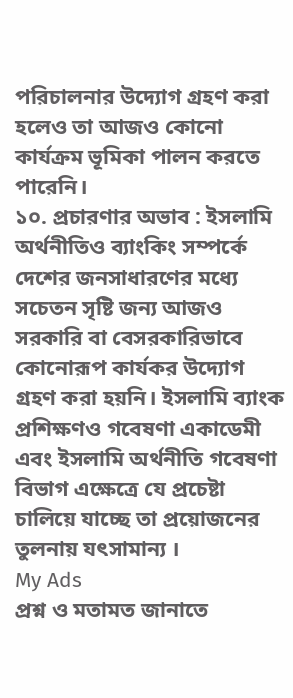পরিচালনার উদ্যোগ গ্রহণ করা হলেও তা আজও কোনো কার্যক্রম ভূমিকা পালন করতে পারেনি।
১০. প্রচারণার অভাব : ইসলামি অর্থনীতিও ব্যাংকিং সম্পর্কে দেশের জনসাধারণের মধ্যে সচেতন সৃষ্টি জন্য আজও সরকারি বা বেসরকারিভাবে কোনোরূপ কার্যকর উদ্যোগ গ্রহণ করা হয়নি। ইসলামি ব্যাংক প্রশিক্ষণও গবেষণা একাডেমী এবং ইসলামি অর্থনীতি গবেষণা বিভাগ এক্ষেত্রে যে প্রচেষ্টা চালিয়ে যাচ্ছে তা প্রয়োজনের তুলনায় যৎসামান্য ।
My Ads
প্রশ্ন ও মতামত জানাতে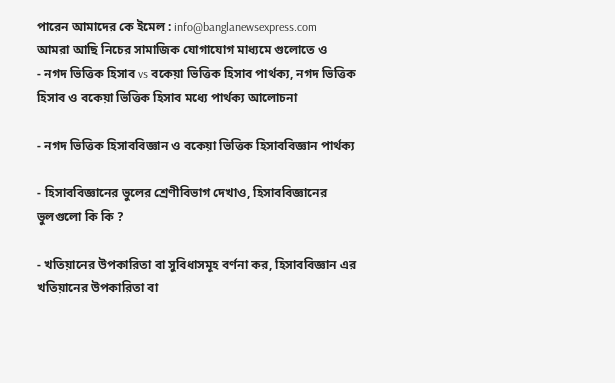পারেন আমাদের কে ইমেল : info@banglanewsexpress.com
আমরা আছি নিচের সামাজিক যোগাযোগ মাধ্যমে গুলোতে ও
- নগদ ভিত্তিক হিসাব vs বকেয়া ভিত্তিক হিসাব পার্থক্য, নগদ ভিত্তিক হিসাব ও বকেয়া ভিত্তিক হিসাব মধ্যে পার্থক্য আলোচনা

- নগদ ভিত্তিক হিসাববিজ্ঞান ও বকেয়া ভিত্তিক হিসাববিজ্ঞান পার্থক্য

- হিসাববিজ্ঞানের ভুলের শ্রেণীবিভাগ দেখাও, হিসাববিজ্ঞানের ভুলগুলো কি কি ?

- খতিয়ানের উপকারিতা বা সুবিধাসমূহ বর্ণনা কর, হিসাববিজ্ঞান এর খতিয়ানের উপকারিতা বা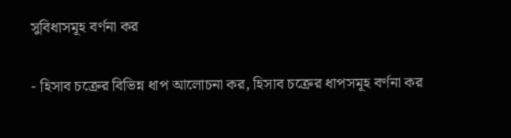সুবিধাসমূহ বর্ণনা কর

- হিসাব চক্রের বিভিন্ন ধাপ আলোচনা কর, হিসাব চক্রের ধাপসমূহ বর্ণনা কর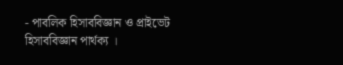- পাবলিক হিসাববিজ্ঞান ও প্রাইভেট হিসাববিজ্ঞান পার্থক্য ।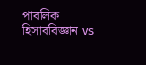পাবলিক হিসাববিজ্ঞান vs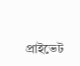প্রাইভেট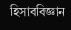হিসাববিজ্ঞান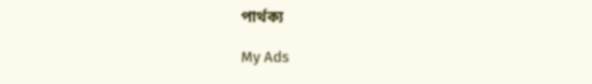পার্থক্য

My Ads